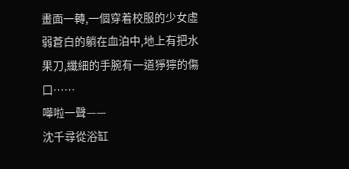畫面一轉,一個穿着校服的少女虛弱蒼白的躺在血泊中,地上有把水果刀,纖細的手腕有一道猙獰的傷口……
嘩啦一聲——
沈千尋從浴缸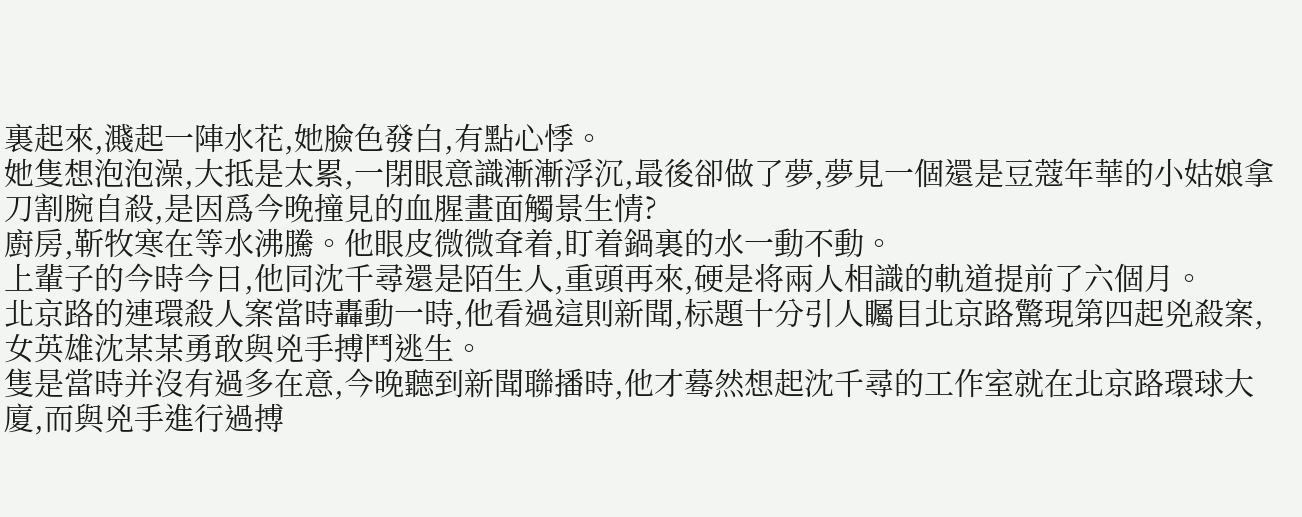裏起來,濺起一陣水花,她臉色發白,有點心悸。
她隻想泡泡澡,大抵是太累,一閉眼意識漸漸浮沉,最後卻做了夢,夢見一個還是豆蔻年華的小姑娘拿刀割腕自殺,是因爲今晚撞見的血腥畫面觸景生情?
廚房,靳牧寒在等水沸騰。他眼皮微微耷着,盯着鍋裏的水一動不動。
上輩子的今時今日,他同沈千尋還是陌生人,重頭再來,硬是将兩人相識的軌道提前了六個月。
北京路的連環殺人案當時轟動一時,他看過這則新聞,标題十分引人矚目北京路驚現第四起兇殺案,女英雄沈某某勇敢與兇手搏鬥逃生。
隻是當時并沒有過多在意,今晚聽到新聞聯播時,他才蓦然想起沈千尋的工作室就在北京路環球大廈,而與兇手進行過搏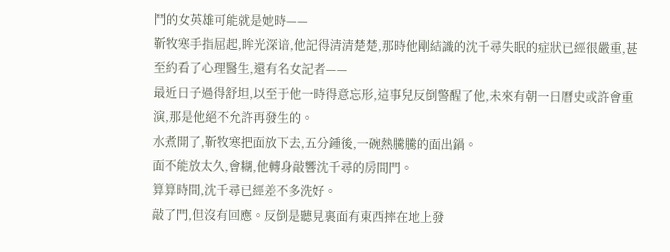鬥的女英雄可能就是她時——
靳牧寒手指屈起,眸光深谙,他記得清清楚楚,那時他剛結識的沈千尋失眠的症狀已經很嚴重,甚至約看了心理醫生,還有名女記者——
最近日子過得舒坦,以至于他一時得意忘形,這事兒反倒警醒了他,未來有朝一日曆史或許會重演,那是他絕不允許再發生的。
水煮開了,靳牧寒把面放下去,五分鍾後,一碗熱騰騰的面出鍋。
面不能放太久,會糊,他轉身敲響沈千尋的房間門。
算算時間,沈千尋已經差不多洗好。
敲了門,但沒有回應。反倒是聽見裏面有東西摔在地上發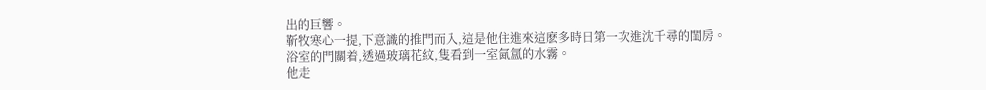出的巨響。
靳牧寒心一提,下意識的推門而入,這是他住進來這麽多時日第一次進沈千尋的閨房。
浴室的門關着,透過玻璃花紋,隻看到一室氤氲的水霧。
他走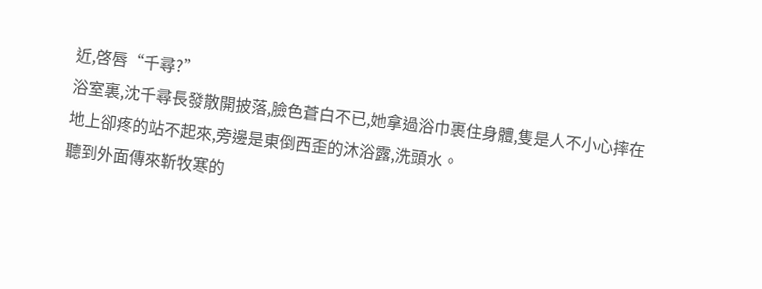近,啓唇“千尋?”
浴室裏,沈千尋長發散開披落,臉色蒼白不已,她拿過浴巾裹住身體,隻是人不小心摔在地上卻疼的站不起來,旁邊是東倒西歪的沐浴露,洗頭水。
聽到外面傳來靳牧寒的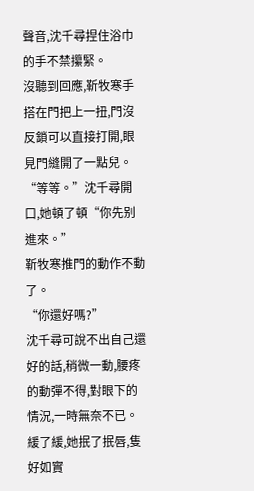聲音,沈千尋捏住浴巾的手不禁攥緊。
沒聽到回應,靳牧寒手搭在門把上一扭,門沒反鎖可以直接打開,眼見門縫開了一點兒。
“等等。”沈千尋開口,她頓了頓“你先别進來。”
靳牧寒推門的動作不動了。
“你還好嗎?”
沈千尋可說不出自己還好的話,稍微一動,腰疼的動彈不得,對眼下的情況,一時無奈不已。
緩了緩,她抿了抿唇,隻好如實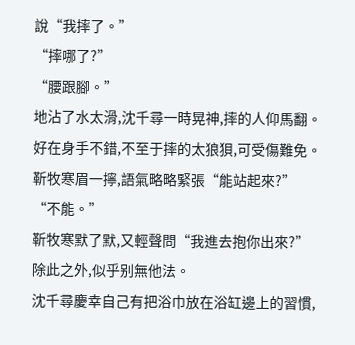說“我摔了。”
“摔哪了?”
“腰跟腳。”
地沾了水太滑,沈千尋一時晃神,摔的人仰馬翻。
好在身手不錯,不至于摔的太狼狽,可受傷難免。
靳牧寒眉一擰,語氣略略緊張“能站起來?”
“不能。”
靳牧寒默了默,又輕聲問“我進去抱你出來?”
除此之外,似乎别無他法。
沈千尋慶幸自己有把浴巾放在浴缸邊上的習慣,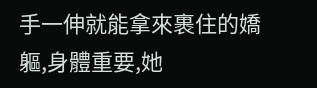手一伸就能拿來裹住的嬌軀,身體重要,她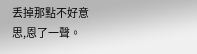丢掉那點不好意思,恩了一聲。